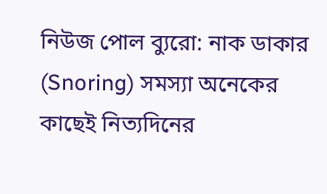নিউজ পোল ব্যুরো: নাক ডাকার (Snoring) সমস্যা অনেকের কাছেই নিত্যদিনের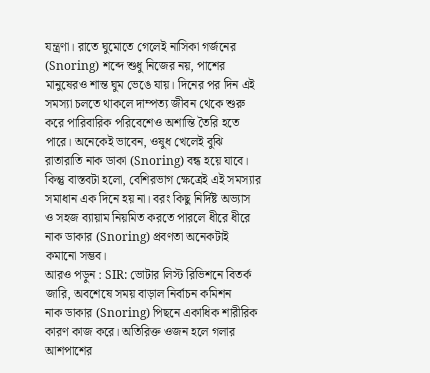যন্ত্রণা। রাতে ঘুমোতে গেলেই নাসিকা গর্জনের (Snoring) শব্দে শুধু নিজের নয়, পাশের মানুষেরও শান্ত ঘুম ভেঙে যায়। দিনের পর দিন এই সমস্যা চলতে থাকলে দাম্পত্য জীবন থেকে শুরু করে পারিবারিক পরিবেশেও অশান্তি তৈরি হতে পারে। অনেকেই ভাবেন, ওষুধ খেলেই বুঝি রাতারাতি নাক ডাকা (Snoring) বন্ধ হয়ে যাবে। কিন্তু বাস্তবটা হলো, বেশিরভাগ ক্ষেত্রেই এই সমস্যার সমাধান এক দিনে হয় না। বরং কিছু নির্দিষ্ট অভ্যাস ও সহজ ব্যায়াম নিয়মিত করতে পারলে ধীরে ধীরে নাক ডাকার (Snoring) প্রবণতা অনেকটাই কমানো সম্ভব।
আরও পড়ুন : SIR: ভোটার লিস্ট রিভিশনে বিতর্ক জারি, অবশেষে সময় বাড়াল নির্বাচন কমিশন
নাক ডাকার (Snoring) পিছনে একাধিক শারীরিক কারণ কাজ করে। অতিরিক্ত ওজন হলে গলার আশপাশের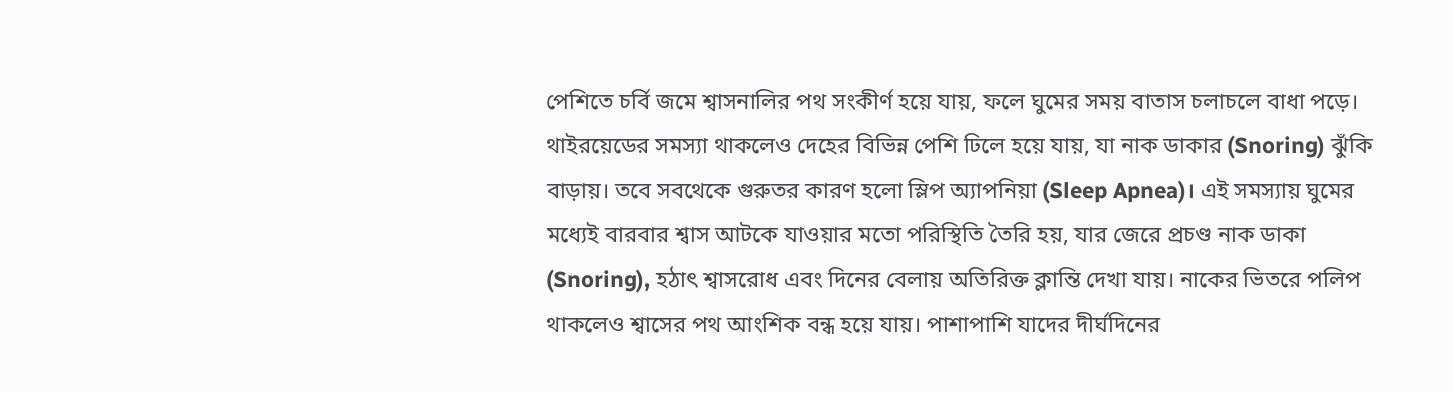পেশিতে চর্বি জমে শ্বাসনালির পথ সংকীর্ণ হয়ে যায়, ফলে ঘুমের সময় বাতাস চলাচলে বাধা পড়ে। থাইরয়েডের সমস্যা থাকলেও দেহের বিভিন্ন পেশি ঢিলে হয়ে যায়, যা নাক ডাকার (Snoring) ঝুঁকি বাড়ায়। তবে সবথেকে গুরুতর কারণ হলো স্লিপ অ্যাপনিয়া (Sleep Apnea)। এই সমস্যায় ঘুমের মধ্যেই বারবার শ্বাস আটকে যাওয়ার মতো পরিস্থিতি তৈরি হয়, যার জেরে প্রচণ্ড নাক ডাকা (Snoring), হঠাৎ শ্বাসরোধ এবং দিনের বেলায় অতিরিক্ত ক্লান্তি দেখা যায়। নাকের ভিতরে পলিপ থাকলেও শ্বাসের পথ আংশিক বন্ধ হয়ে যায়। পাশাপাশি যাদের দীর্ঘদিনের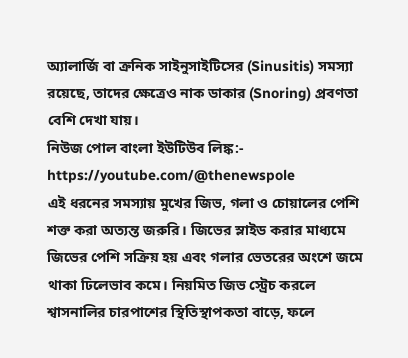অ্যালার্জি বা ক্রনিক সাইনুসাইটিসের (Sinusitis) সমস্যা রয়েছে, তাদের ক্ষেত্রেও নাক ডাকার (Snoring) প্রবণতা বেশি দেখা যায়।
নিউজ পোল বাংলা ইউটিউব লিঙ্ক:- https://youtube.com/@thenewspole
এই ধরনের সমস্যায় মুখের জিভ, গলা ও চোয়ালের পেশি শক্ত করা অত্যন্ত জরুরি। জিভের স্লাইড করার মাধ্যমে জিভের পেশি সক্রিয় হয় এবং গলার ভেতরের অংশে জমে থাকা ঢিলেভাব কমে। নিয়মিত জিভ স্ট্রেচ করলে শ্বাসনালির চারপাশের স্থিতিস্থাপকতা বাড়ে, ফলে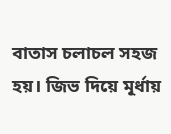বাতাস চলাচল সহজ হয়। জিভ দিয়ে মূর্ধায়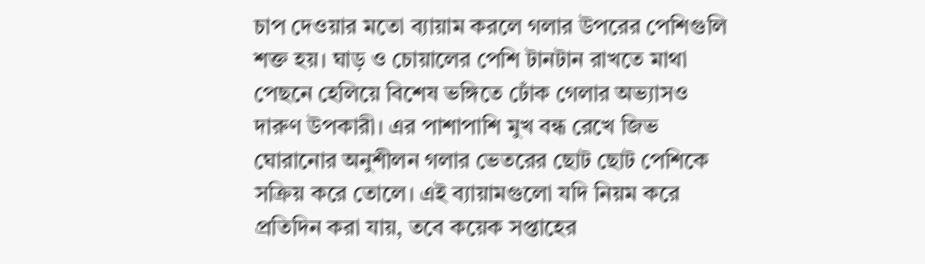চাপ দেওয়ার মতো ব্যায়াম করলে গলার উপরের পেশিগুলি শক্ত হয়। ঘাড় ও চোয়ালের পেশি টানটান রাখতে মাথা পেছনে হেলিয়ে বিশেষ ভঙ্গিতে ঢোঁক গেলার অভ্যাসও দারুণ উপকারী। এর পাশাপাশি মুখ বন্ধ রেখে জিভ ঘোরানোর অনুশীলন গলার ভেতরের ছোট ছোট পেশিকে সক্রিয় করে তোলে। এই ব্যায়ামগুলো যদি নিয়ম করে প্রতিদিন করা যায়, তবে কয়েক সপ্তাহের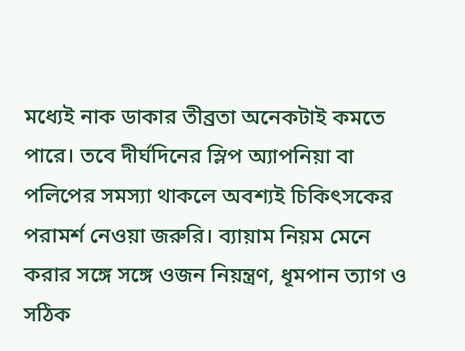মধ্যেই নাক ডাকার তীব্রতা অনেকটাই কমতে পারে। তবে দীর্ঘদিনের স্লিপ অ্যাপনিয়া বা পলিপের সমস্যা থাকলে অবশ্যই চিকিৎসকের পরামর্শ নেওয়া জরুরি। ব্যায়াম নিয়ম মেনে করার সঙ্গে সঙ্গে ওজন নিয়ন্ত্রণ, ধূমপান ত্যাগ ও সঠিক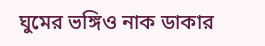ঘুমের ভঙ্গিও নাক ডাকার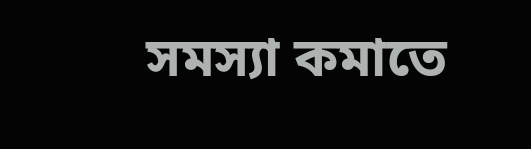সমস্যা কমাতে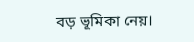বড় ভূমিকা নেয়।